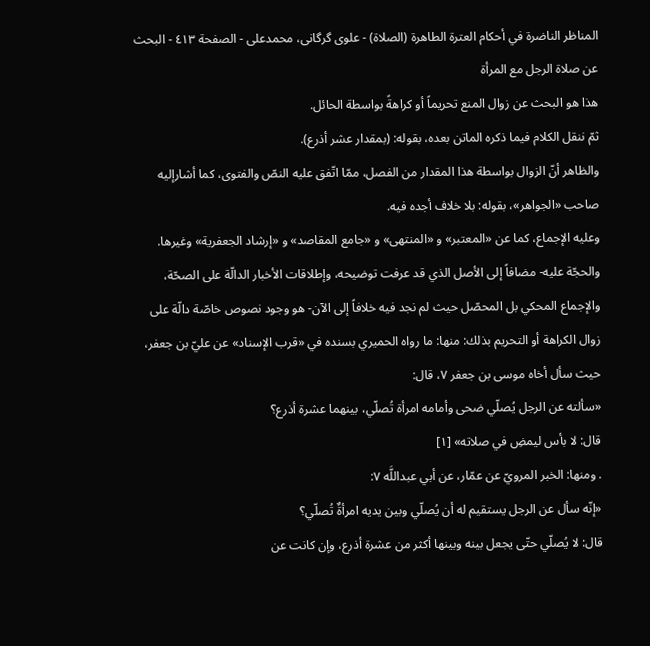المناظر الناضرة في أحکام العترة الطاهرة (الصلاة) - علوی گرگانی، محمدعلی - الصفحة ٤١٣ - البحث عن صلاة الرجل مع المرأة
هذا هو البحث عن زوال المنع تحريماً أو كراهةً بواسطة الحائل.
ثمّ ننقل الكلام فيما ذكره الماتن بعده، بقوله: (بمقدار عشر أذرع).
والظاهر أنّ الزوال بواسطة هذا المقدار من الفصل، ممّا اتّفق عليه النصّ والفتوى، كما أشارإليه صاحب «الجواهر»، بقوله: بلا خلاف أجده فيه.
وعليه الإجماع، كما عن «المعتبر» و «المنتهى» و «جامع المقاصد» و «إرشاد الجعفرية» وغيرها.
والحجّة عليه- مضافاً إلى الأصل الذي قد عرفت توضيحه، وإطلاقات الأخبار الدالّة على الصحّة، والإجماع المحكي بل المحصّل حيث لم نجد فيه خلافاً إلى الآن- هو وجود نصوص خاصّة دالّة على زوال الكراهة أو التحريم بذلك: منها: ما رواه الحميري بسنده في «قرب الإسناد» عن عليّ بن جعفر، حيث سأل أخاه موسى بن جعفر ٧، قال:
«سألته عن الرجل يُصلّي ضحى وأمامه امرأة تُصلّي، بينهما عشرة أذرع؟
قال: لا بأس ليمضِ في صلاته» [١]
. ومنها: الخبر المرويّ عن عمّار، عن أبي عبداللَّه ٧:
«إنّه سأل عن الرجل يستقيم له أن يُصلّي وبين يديه امرأةٌ تُصلّي؟
قال: لا يُصلّي حتّى يجعل بينه وبينها أكثر من عشرة أذرع، وإن كانت عن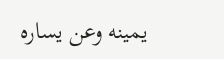يمينه وعن يساره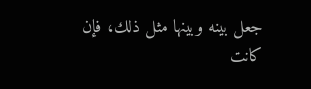جعل بينه وبينها مثل ذلك، فإن كانت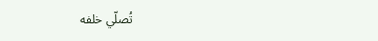تُصلّي خلفه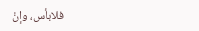فلابأس، وإنْ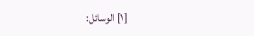[١] الوسائل: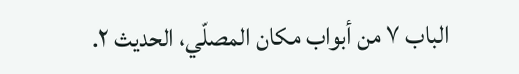الباب ٧ من أبواب مكان المصلّي، الحديث ٢.